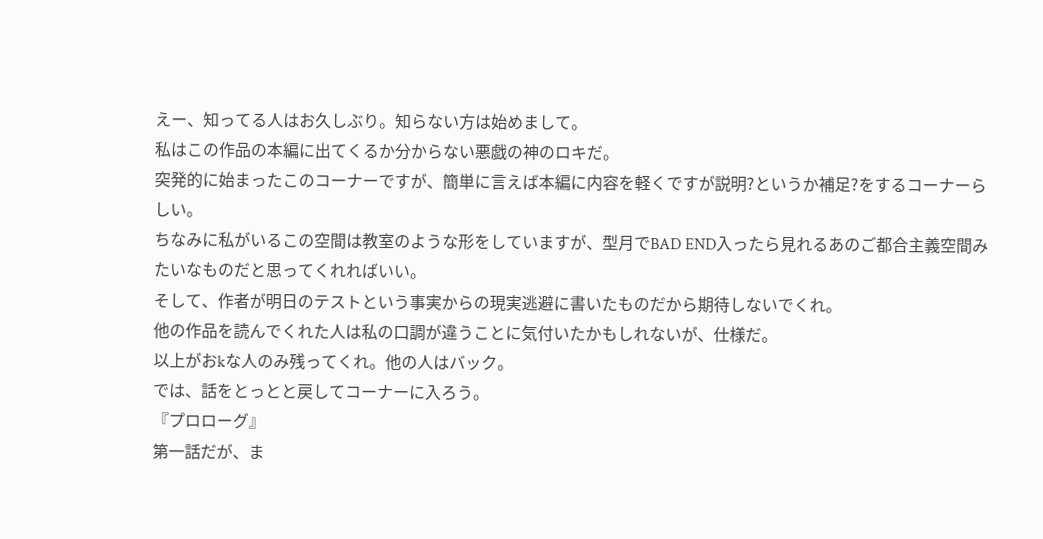えー、知ってる人はお久しぶり。知らない方は始めまして。
私はこの作品の本編に出てくるか分からない悪戯の神のロキだ。
突発的に始まったこのコーナーですが、簡単に言えば本編に内容を軽くですが説明?というか補足?をするコーナーらしい。
ちなみに私がいるこの空間は教室のような形をしていますが、型月でBAD END入ったら見れるあのご都合主義空間みたいなものだと思ってくれればいい。
そして、作者が明日のテストという事実からの現実逃避に書いたものだから期待しないでくれ。
他の作品を読んでくれた人は私の口調が違うことに気付いたかもしれないが、仕様だ。
以上がおkな人のみ残ってくれ。他の人はバック。
では、話をとっとと戻してコーナーに入ろう。
『プロローグ』
第一話だが、ま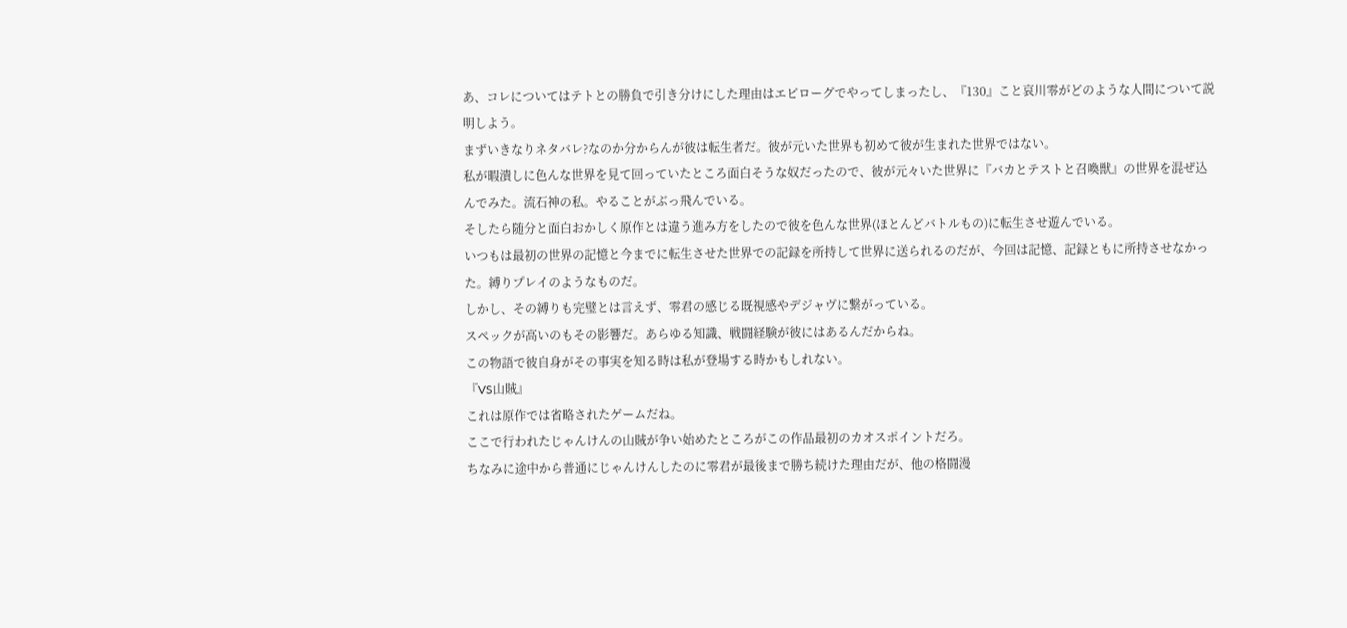あ、コレについてはテトとの勝負で引き分けにした理由はエピローグでやってしまったし、『130』こと哀川零がどのような人間について説明しよう。
まずいきなりネタバレ?なのか分からんが彼は転生者だ。彼が元いた世界も初めて彼が生まれた世界ではない。
私が暇潰しに色んな世界を見て回っていたところ面白そうな奴だったので、彼が元々いた世界に『バカとテストと召喚獣』の世界を混ぜ込んでみた。流石神の私。やることがぶっ飛んでいる。
そしたら随分と面白おかしく原作とは違う進み方をしたので彼を色んな世界(ほとんどバトルもの)に転生させ遊んでいる。
いつもは最初の世界の記憶と今までに転生させた世界での記録を所持して世界に送られるのだが、今回は記憶、記録ともに所持させなかった。縛りプレイのようなものだ。
しかし、その縛りも完璧とは言えず、零君の感じる既視感やデジャヴに繋がっている。
スペックが高いのもその影響だ。あらゆる知識、戦闘経験が彼にはあるんだからね。
この物語で彼自身がその事実を知る時は私が登場する時かもしれない。
『VS山賊』
これは原作では省略されたゲームだね。
ここで行われたじゃんけんの山賊が争い始めたところがこの作品最初のカオスポイントだろ。
ちなみに途中から普通にじゃんけんしたのに零君が最後まで勝ち続けた理由だが、他の格闘漫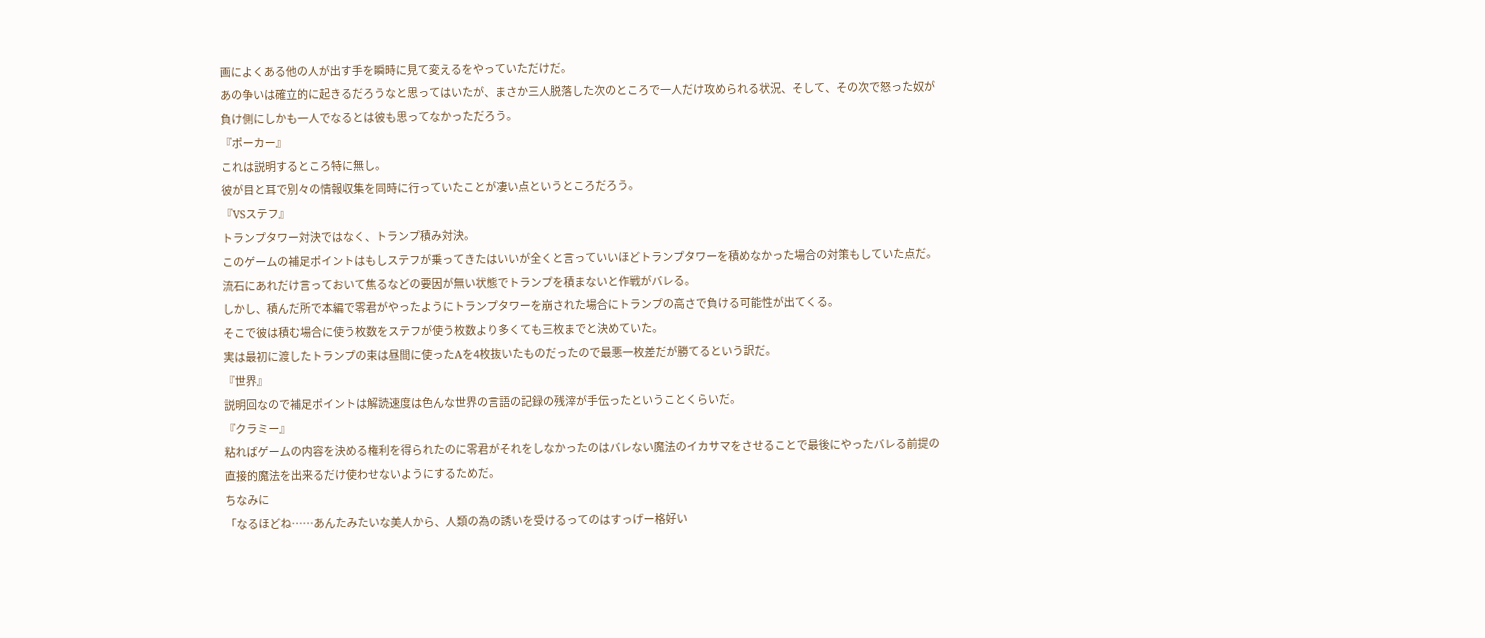画によくある他の人が出す手を瞬時に見て変えるをやっていただけだ。
あの争いは確立的に起きるだろうなと思ってはいたが、まさか三人脱落した次のところで一人だけ攻められる状況、そして、その次で怒った奴が負け側にしかも一人でなるとは彼も思ってなかっただろう。
『ポーカー』
これは説明するところ特に無し。
彼が目と耳で別々の情報収集を同時に行っていたことが凄い点というところだろう。
『VSステフ』
トランプタワー対決ではなく、トランプ積み対決。
このゲームの補足ポイントはもしステフが乗ってきたはいいが全くと言っていいほどトランプタワーを積めなかった場合の対策もしていた点だ。
流石にあれだけ言っておいて焦るなどの要因が無い状態でトランプを積まないと作戦がバレる。
しかし、積んだ所で本編で零君がやったようにトランプタワーを崩された場合にトランプの高さで負ける可能性が出てくる。
そこで彼は積む場合に使う枚数をステフが使う枚数より多くても三枚までと決めていた。
実は最初に渡したトランプの束は昼間に使ったAを4枚抜いたものだったので最悪一枚差だが勝てるという訳だ。
『世界』
説明回なので補足ポイントは解読速度は色んな世界の言語の記録の残滓が手伝ったということくらいだ。
『クラミー』
粘ればゲームの内容を決める権利を得られたのに零君がそれをしなかったのはバレない魔法のイカサマをさせることで最後にやったバレる前提の直接的魔法を出来るだけ使わせないようにするためだ。
ちなみに
「なるほどね……あんたみたいな美人から、人類の為の誘いを受けるってのはすっげー格好い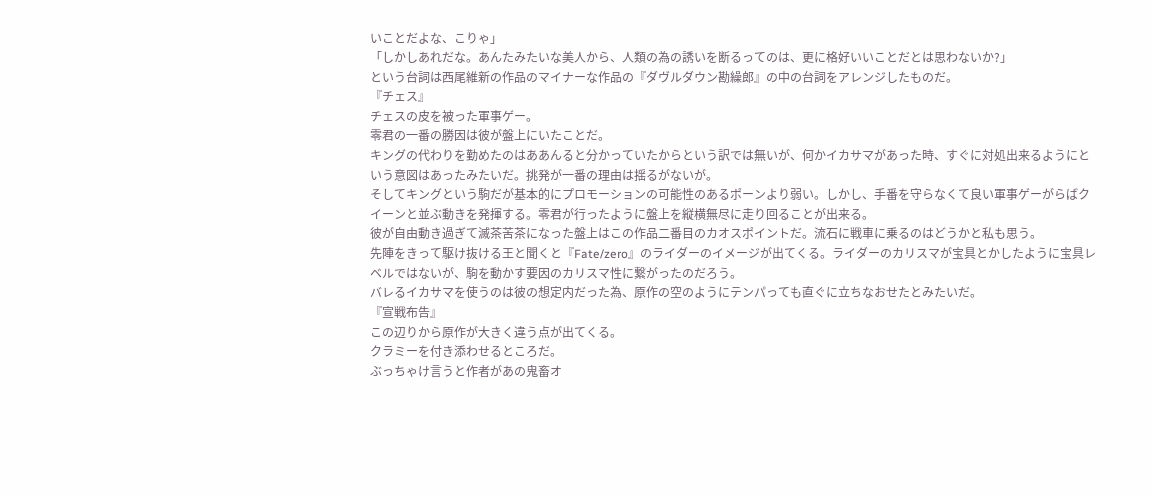いことだよな、こりゃ」
「しかしあれだな。あんたみたいな美人から、人類の為の誘いを断るってのは、更に格好いいことだとは思わないか?」
という台詞は西尾維新の作品のマイナーな作品の『ダヴルダウン勘繰郎』の中の台詞をアレンジしたものだ。
『チェス』
チェスの皮を被った軍事ゲー。
零君の一番の勝因は彼が盤上にいたことだ。
キングの代わりを勤めたのはああんると分かっていたからという訳では無いが、何かイカサマがあった時、すぐに対処出来るようにという意図はあったみたいだ。挑発が一番の理由は揺るがないが。
そしてキングという駒だが基本的にプロモーションの可能性のあるポーンより弱い。しかし、手番を守らなくて良い軍事ゲーがらばクイーンと並ぶ動きを発揮する。零君が行ったように盤上を縦横無尽に走り回ることが出来る。
彼が自由動き過ぎて滅茶苦茶になった盤上はこの作品二番目のカオスポイントだ。流石に戦車に乗るのはどうかと私も思う。
先陣をきって駆け抜ける王と聞くと『Fate/zero』のライダーのイメージが出てくる。ライダーのカリスマが宝具とかしたように宝具レベルではないが、駒を動かす要因のカリスマ性に繋がったのだろう。
バレるイカサマを使うのは彼の想定内だった為、原作の空のようにテンパっても直ぐに立ちなおせたとみたいだ。
『宣戦布告』
この辺りから原作が大きく違う点が出てくる。
クラミーを付き添わせるところだ。
ぶっちゃけ言うと作者があの鬼畜オ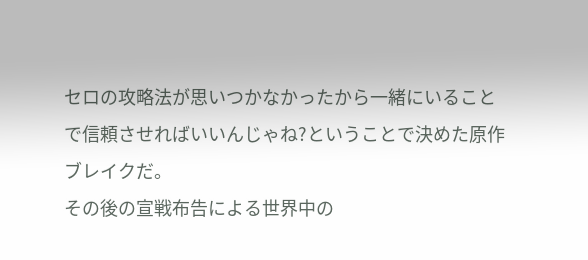セロの攻略法が思いつかなかったから一緒にいることで信頼させればいいんじゃね?ということで決めた原作ブレイクだ。
その後の宣戦布告による世界中の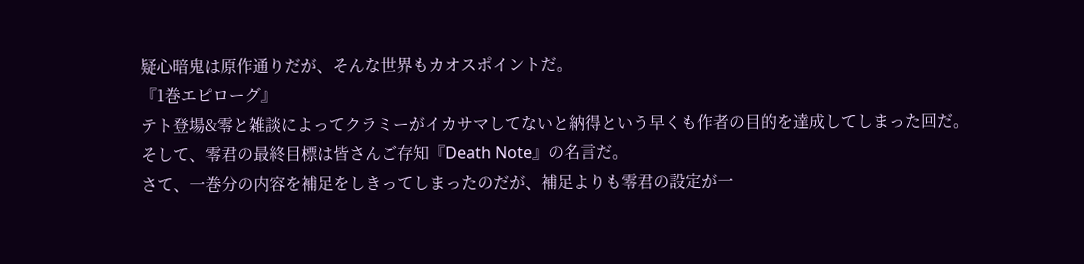疑心暗鬼は原作通りだが、そんな世界もカオスポイントだ。
『1巻エピローグ』
テト登場&零と雑談によってクラミーがイカサマしてないと納得という早くも作者の目的を達成してしまった回だ。
そして、零君の最終目標は皆さんご存知『Death Note』の名言だ。
さて、一巻分の内容を補足をしきってしまったのだが、補足よりも零君の設定が一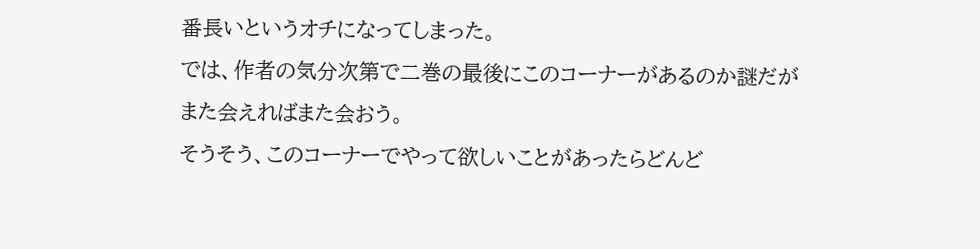番長いというオチになってしまった。
では、作者の気分次第で二巻の最後にこのコーナーがあるのか謎だがまた会えればまた会おう。
そうそう、このコーナーでやって欲しいことがあったらどんど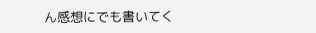ん感想にでも書いてく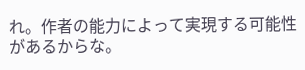れ。作者の能力によって実現する可能性があるからな。